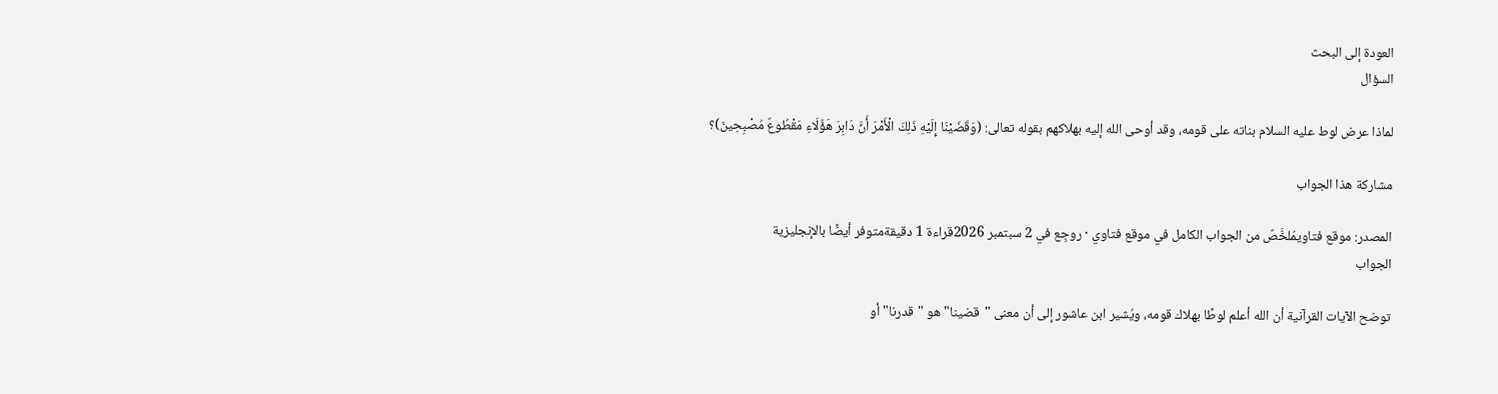العودة إلى البحث
السؤال

لماذا عرض لوط عليه السلام بناته على قومه، وقد أوحى الله إليه بهلاكهم بقوله تعالى: (وَقَضَيْنَا إِلَيْهِ ذَلِكَ الْأَمْرَ أَنَّ دَابِرَ هَؤُلَاءِ مَقْطُوعٌ مُصْبِحِينَ)؟

مشاركة هذا الجواب

المصدر: موقع فتاويمُلخَّصٌ من الجواب الكامل في موقع فتاوي · روجِع في 2 سبتمبر 2026قراءة 1 دقيقةمتوفر أيضًا بالإنجليزية
الجواب

توضح الآيات القرآنية أن الله أعلم لوطًا بهلاك قومه، ويُشير ابن عاشور إلى أن معنى "قضينا" هو "قدرنا" أو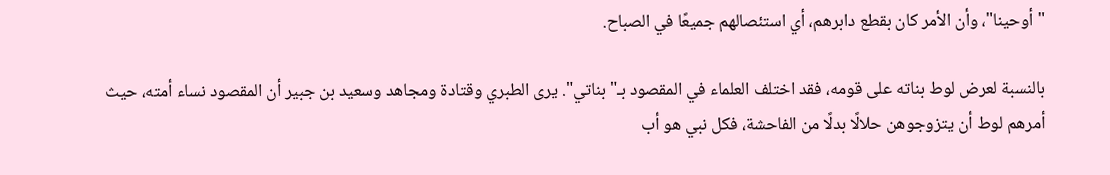"أوحينا"، وأن الأمر كان بقطع دابرهم، أي استئصالهم جميعًا في الصباح.

بالنسبة لعرض لوط بناته على قومه، فقد اختلف العلماء في المقصود بـ"بناتي". يرى الطبري وقتادة ومجاهد وسعيد بن جبير أن المقصود نساء أمته، حيث أمرهم لوط أن يتزوجوهن حلالًا بدلًا من الفاحشة، فكل نبي هو أب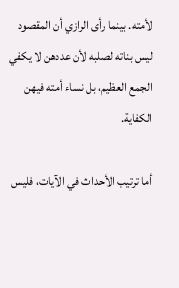لأمته. بينما رأى الرازي أن المقصود ليس بناته لصلبه لأن عددهن لا يكفي الجمع العظيم، بل نساء أمته فيهن الكفاية.

أما ترتيب الأحداث في الآيات، فليس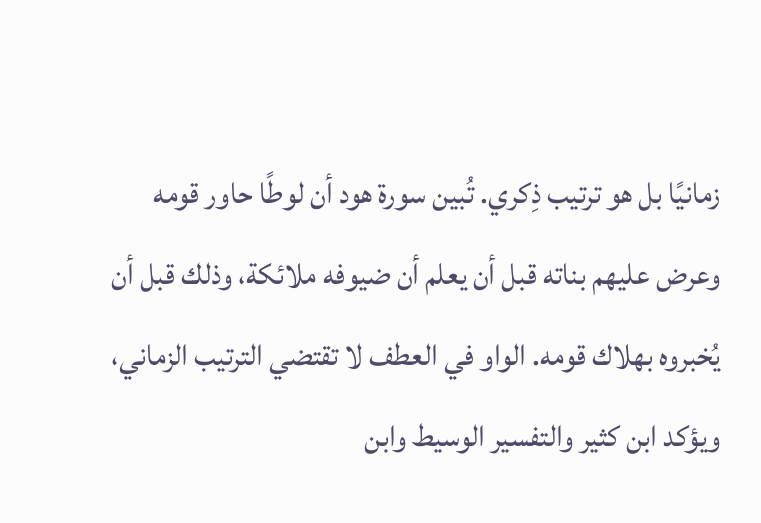زمانيًا بل هو ترتيب ذِكري. تُبين سورة هود أن لوطًا حاور قومه وعرض عليهم بناته قبل أن يعلم أن ضيوفه ملائكة، وذلك قبل أن يُخبروه بهلاك قومه. الواو في العطف لا تقتضي الترتيب الزماني، ويؤكد ابن كثير والتفسير الوسيط وابن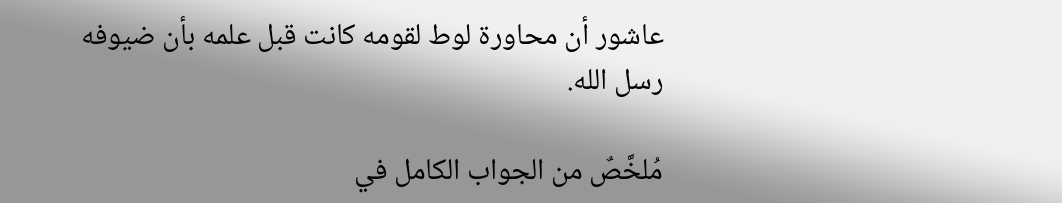عاشور أن محاورة لوط لقومه كانت قبل علمه بأن ضيوفه رسل الله.

مُلخَّصٌ من الجواب الكامل في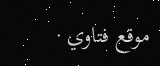موقع فتاوي ·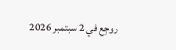روجِع في 2 سبتمبر 2026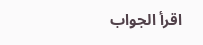اقرأ الجواب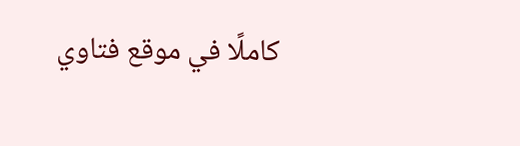كاملًا في موقع فتاوي